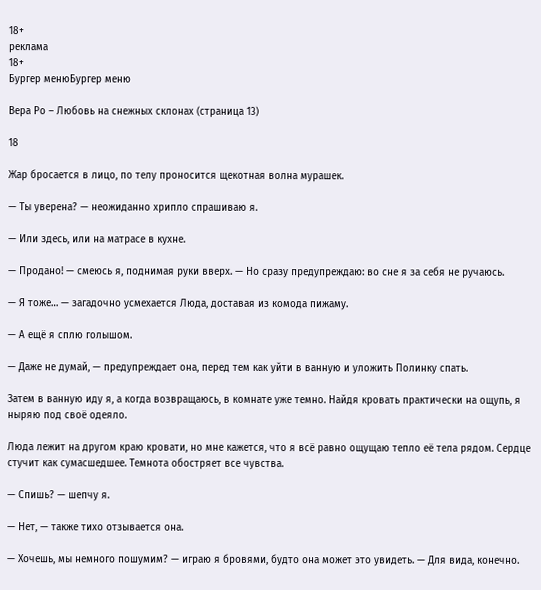18+
реклама
18+
Бургер менюБургер меню

Вера Ро – Любовь на снежных склонах (страница 13)

18

Жар бросается в лицо, по телу проносится щекотная волна мурашек.

— Ты уверена? — неожиданно хрипло спрашиваю я.

— Или здесь, или на матрасе в кухне.

— Продано! — смеюсь я, поднимая руки вверх. — Но сразу предупреждаю: во сне я за себя не ручаюсь.

— Я тоже… — загадочно усмехается Люда, доставая из комода пижаму.

— А ещё я сплю голышом.

— Даже не думай, — предупреждает она, перед тем как уйти в ванную и уложить Полинку спать.

Затем в ванную иду я, а когда возвращаюсь, в комнате уже темно. Найдя кровать практически на ощупь, я ныряю под своё одеяло.

Люда лежит на другом краю кровати, но мне кажется, что я всё равно ощущаю тепло её тела рядом. Сердце стучит как сумасшедшее. Темнота обостряет все чувства.

— Спишь? — шепчу я.

— Нет, — также тихо отзывается она.

— Хочешь, мы немного пошумим? — играю я бровями, будто она может это увидеть. — Для вида, конечно.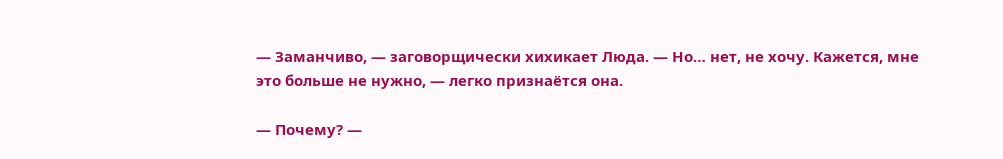— Заманчиво, — заговорщически хихикает Люда. — Но… нет, не хочу. Кажется, мне это больше не нужно, — легко признаётся она.

— Почему? —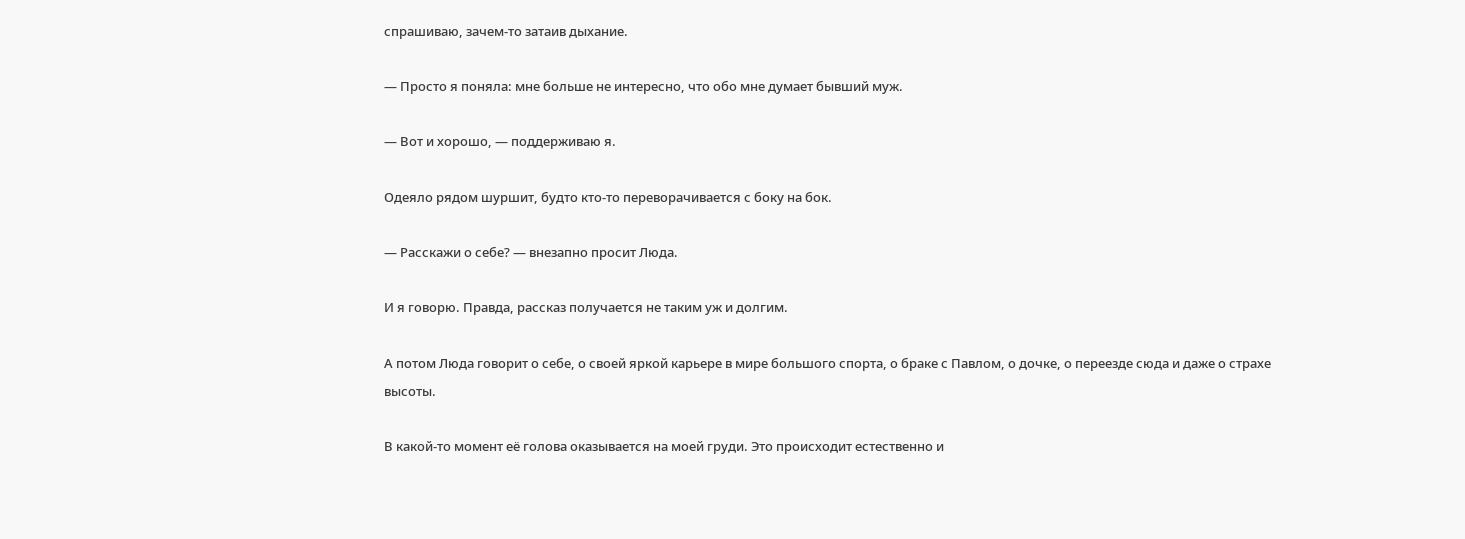спрашиваю, зачем-то затаив дыхание.

— Просто я поняла: мне больше не интересно, что обо мне думает бывший муж.

— Вот и хорошо, — поддерживаю я.

Одеяло рядом шуршит, будто кто-то переворачивается с боку на бок.

— Расскажи о себе? — внезапно просит Люда.

И я говорю. Правда, рассказ получается не таким уж и долгим.

А потом Люда говорит о себе, о своей яркой карьере в мире большого спорта, о браке с Павлом, о дочке, о переезде сюда и даже о страхе высоты.

В какой-то момент её голова оказывается на моей груди. Это происходит естественно и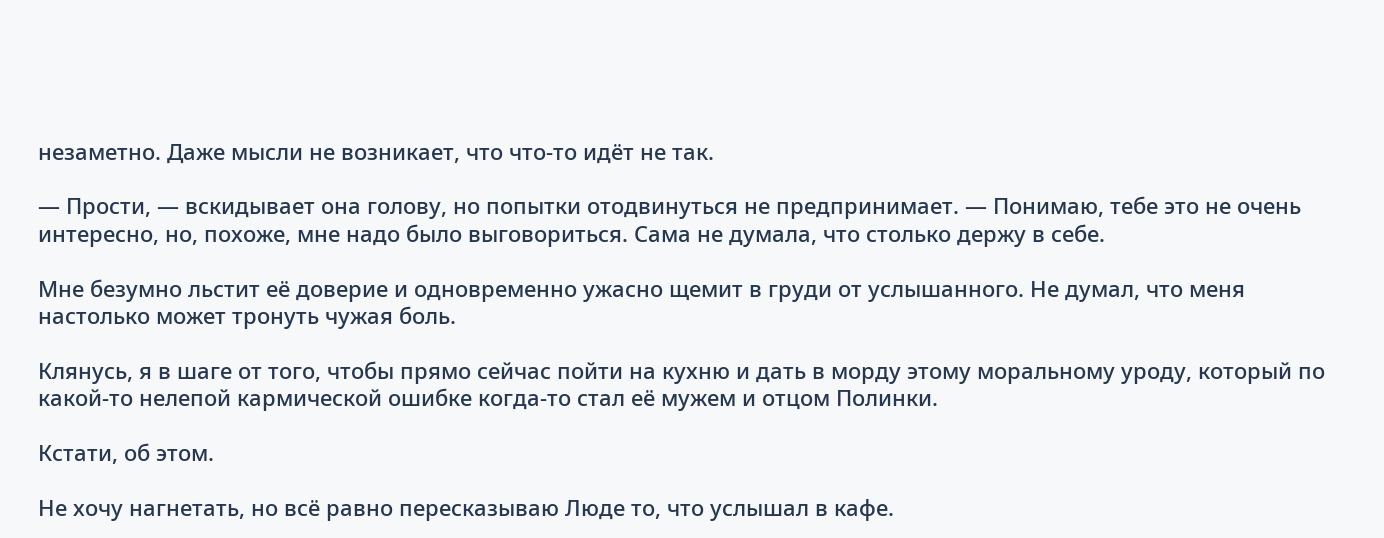незаметно. Даже мысли не возникает, что что-то идёт не так.

— Прости, — вскидывает она голову, но попытки отодвинуться не предпринимает. — Понимаю, тебе это не очень интересно, но, похоже, мне надо было выговориться. Сама не думала, что столько держу в себе.

Мне безумно льстит её доверие и одновременно ужасно щемит в груди от услышанного. Не думал, что меня настолько может тронуть чужая боль.

Клянусь, я в шаге от того, чтобы прямо сейчас пойти на кухню и дать в морду этому моральному уроду, который по какой-то нелепой кармической ошибке когда-то стал её мужем и отцом Полинки.

Кстати, об этом.

Не хочу нагнетать, но всё равно пересказываю Люде то, что услышал в кафе.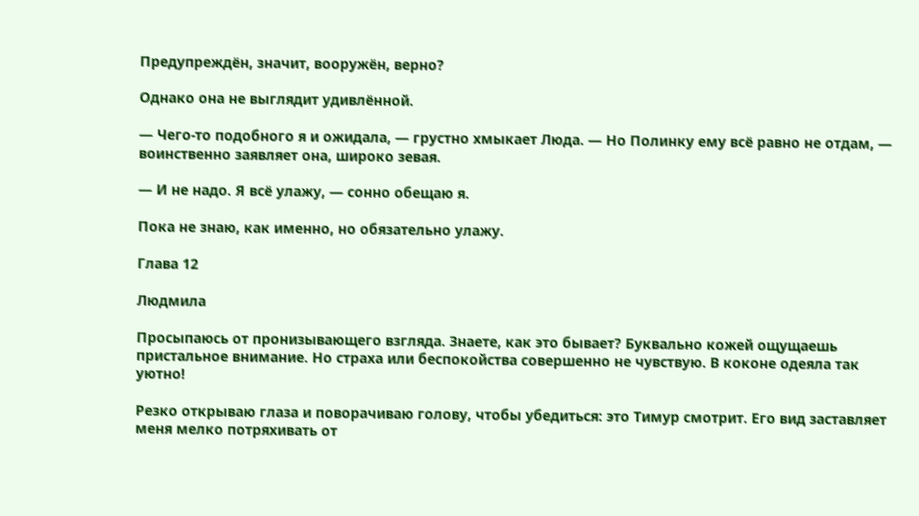Предупреждён, значит, вооружён, верно?

Однако она не выглядит удивлённой.

— Чего-то подобного я и ожидала, — грустно хмыкает Люда. — Но Полинку ему всё равно не отдам, — воинственно заявляет она, широко зевая.

— И не надо. Я всё улажу, — сонно обещаю я.

Пока не знаю, как именно, но обязательно улажу.

Глава 12

Людмила

Просыпаюсь от пронизывающего взгляда. Знаете, как это бывает? Буквально кожей ощущаешь пристальное внимание. Но страха или беспокойства совершенно не чувствую. В коконе одеяла так уютно!

Резко открываю глаза и поворачиваю голову, чтобы убедиться: это Тимур смотрит. Его вид заставляет меня мелко потряхивать от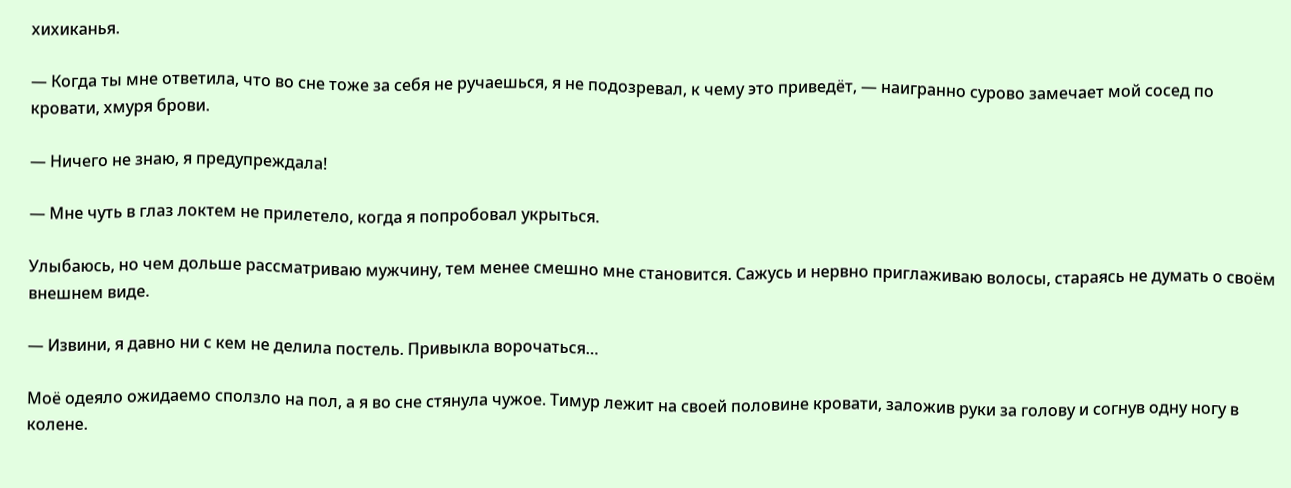хихиканья.

— Когда ты мне ответила, что во сне тоже за себя не ручаешься, я не подозревал, к чему это приведёт, — наигранно сурово замечает мой сосед по кровати, хмуря брови.

— Ничего не знаю, я предупреждала!

— Мне чуть в глаз локтем не прилетело, когда я попробовал укрыться.

Улыбаюсь, но чем дольше рассматриваю мужчину, тем менее смешно мне становится. Сажусь и нервно приглаживаю волосы, стараясь не думать о своём внешнем виде.

— Извини, я давно ни с кем не делила постель. Привыкла ворочаться…

Моё одеяло ожидаемо сползло на пол, а я во сне стянула чужое. Тимур лежит на своей половине кровати, заложив руки за голову и согнув одну ногу в колене.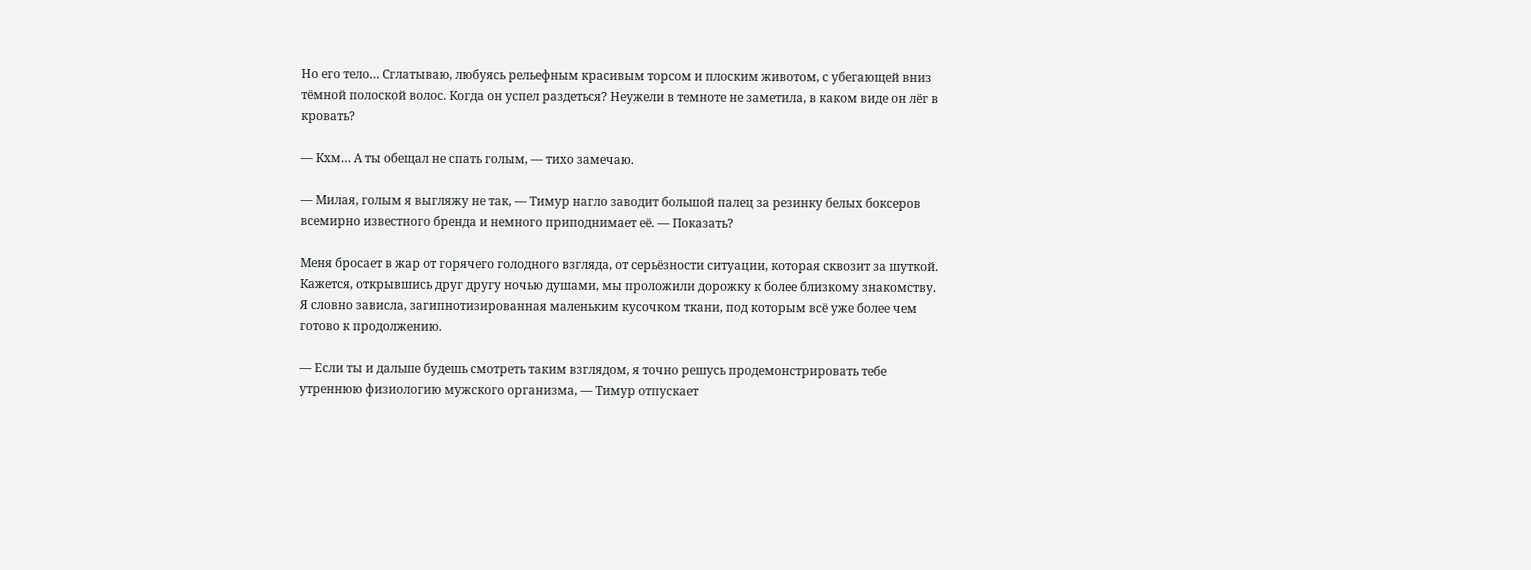Но его тело… Сглатываю, любуясь рельефным красивым торсом и плоским животом, с убегающей вниз тёмной полоской волос. Когда он успел раздеться? Неужели в темноте не заметила, в каком виде он лёг в кровать?

— Кхм… А ты обещал не спать голым, — тихо замечаю.

— Милая, голым я выгляжу не так, — Тимур нагло заводит большой палец за резинку белых боксеров всемирно известного бренда и немного приподнимает её. — Показать?

Меня бросает в жар от горячего голодного взгляда, от серьёзности ситуации, которая сквозит за шуткой. Кажется, открывшись друг другу ночью душами, мы проложили дорожку к более близкому знакомству. Я словно зависла, загипнотизированная маленьким кусочком ткани, под которым всё уже более чем готово к продолжению.

— Если ты и дальше будешь смотреть таким взглядом, я точно решусь продемонстрировать тебе утреннюю физиологию мужского организма, — Тимур отпускает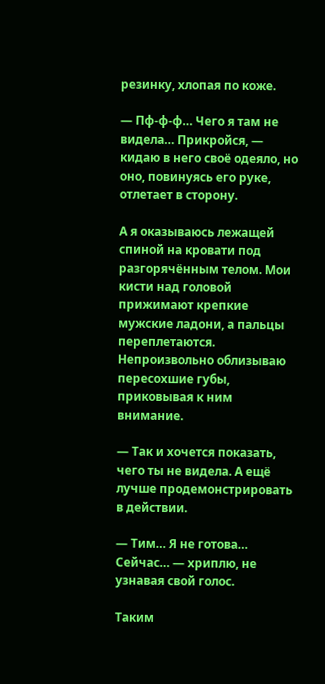резинку, хлопая по коже.

— Пф-ф-ф… Чего я там не видела… Прикройся, — кидаю в него своё одеяло, но оно, повинуясь его руке, отлетает в сторону.

А я оказываюсь лежащей спиной на кровати под разгорячённым телом. Мои кисти над головой прижимают крепкие мужские ладони, а пальцы переплетаются. Непроизвольно облизываю пересохшие губы, приковывая к ним внимание.

— Так и хочется показать, чего ты не видела. А ещё лучше продемонстрировать в действии.

— Тим… Я не готова… Сейчас… — хриплю, не узнавая свой голос.

Таким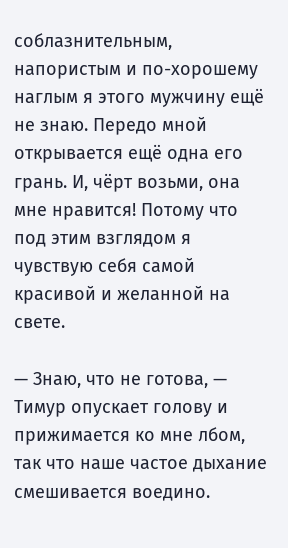соблазнительным, напористым и по-хорошему наглым я этого мужчину ещё не знаю. Передо мной открывается ещё одна его грань. И, чёрт возьми, она мне нравится! Потому что под этим взглядом я чувствую себя самой красивой и желанной на свете.

— Знаю, что не готова, — Тимур опускает голову и прижимается ко мне лбом, так что наше частое дыхание смешивается воедино.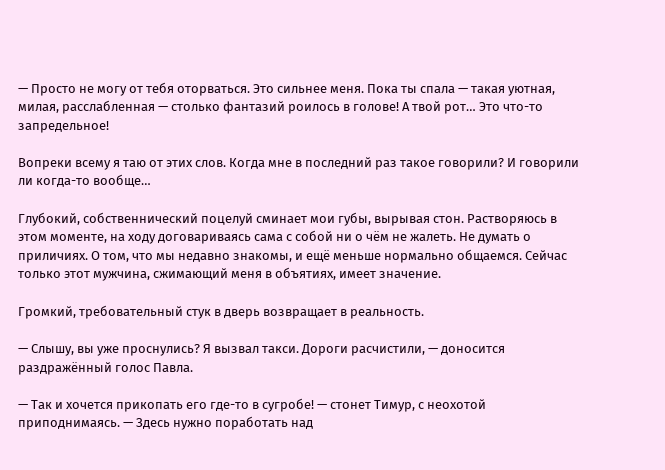— Просто не могу от тебя оторваться. Это сильнее меня. Пока ты спала — такая уютная, милая, расслабленная — столько фантазий роилось в голове! А твой рот… Это что-то запредельное!

Вопреки всему я таю от этих слов. Когда мне в последний раз такое говорили? И говорили ли когда-то вообще…

Глубокий, собственнический поцелуй сминает мои губы, вырывая стон. Растворяюсь в этом моменте, на ходу договариваясь сама с собой ни о чём не жалеть. Не думать о приличиях. О том, что мы недавно знакомы, и ещё меньше нормально общаемся. Сейчас только этот мужчина, сжимающий меня в объятиях, имеет значение.

Громкий, требовательный стук в дверь возвращает в реальность.

— Слышу, вы уже проснулись? Я вызвал такси. Дороги расчистили, — доносится раздражённый голос Павла.

— Так и хочется прикопать его где-то в сугробе! — стонет Тимур, с неохотой приподнимаясь. — Здесь нужно поработать над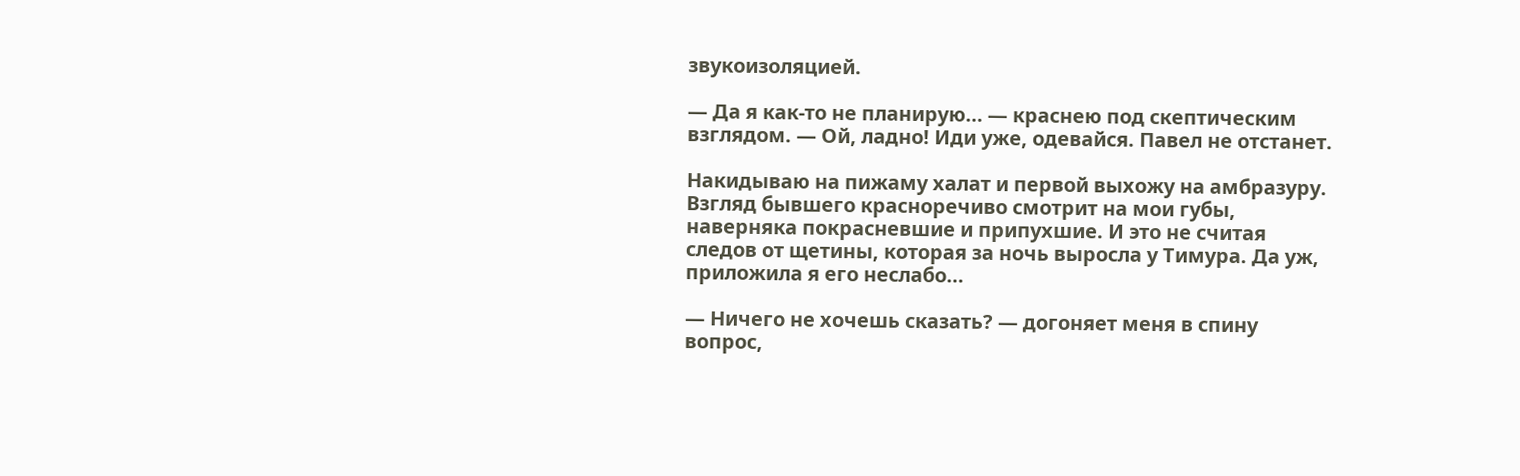звукоизоляцией.

— Да я как-то не планирую… — краснею под скептическим взглядом. — Ой, ладно! Иди уже, одевайся. Павел не отстанет.

Накидываю на пижаму халат и первой выхожу на амбразуру. Взгляд бывшего красноречиво смотрит на мои губы, наверняка покрасневшие и припухшие. И это не считая следов от щетины, которая за ночь выросла у Тимура. Да уж, приложила я его неслабо…

— Ничего не хочешь сказать? — догоняет меня в спину вопрос,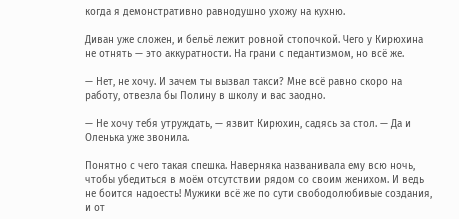когда я демонстративно равнодушно ухожу на кухню.

Диван уже сложен, и бельё лежит ровной стопочкой. Чего у Кирюхина не отнять — это аккуратности. На грани с педантизмом, но всё же.

— Нет, не хочу. И зачем ты вызвал такси? Мне всё равно скоро на работу, отвезла бы Полину в школу и вас заодно.

— Не хочу тебя утруждать, — язвит Кирюхин, садясь за стол. — Да и Оленька уже звонила.

Понятно с чего такая спешка. Наверняка названивала ему всю ночь, чтобы убедиться в моём отсутствии рядом со своим женихом. И ведь не боится надоесть! Мужики всё же по сути свободолюбивые создания, и от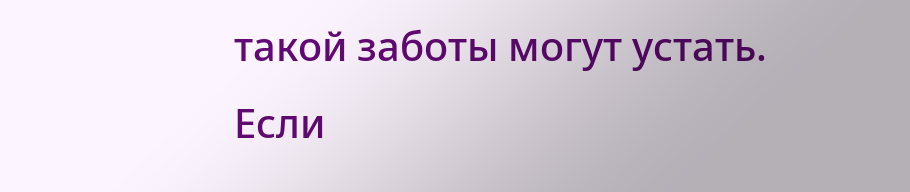такой заботы могут устать. Если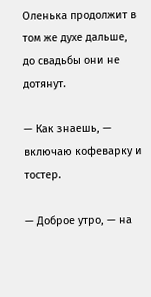Оленька продолжит в том же духе дальше, до свадьбы они не дотянут.

— Как знаешь, — включаю кофеварку и тостер.

— Доброе утро, — на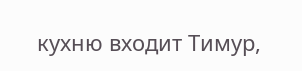кухню входит Тимур,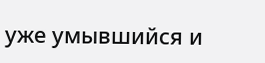уже умывшийся и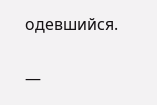одевшийся.

—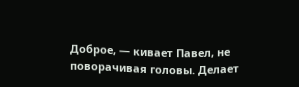Доброе, — кивает Павел, не поворачивая головы. Делает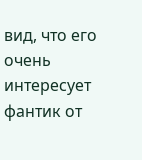вид, что его очень интересует фантик от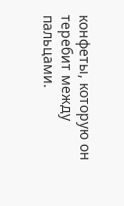конфеты, которую он теребит между пальцами.